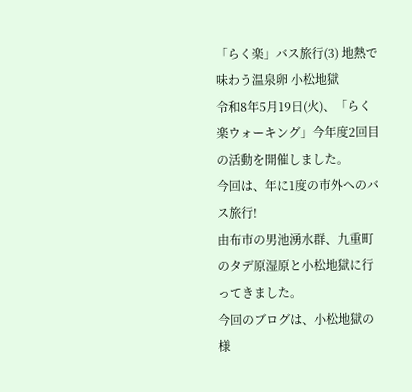「らく楽」バス旅行(3) 地熱で味わう温泉卵 小松地獄
令和8年5月19日(火)、「らく楽ウォーキング」今年度2回目の活動を開催しました。
今回は、年に1度の市外へのバス旅行!
由布市の男池湧水群、九重町のタデ原湿原と小松地獄に行ってきました。
今回のブログは、小松地獄の様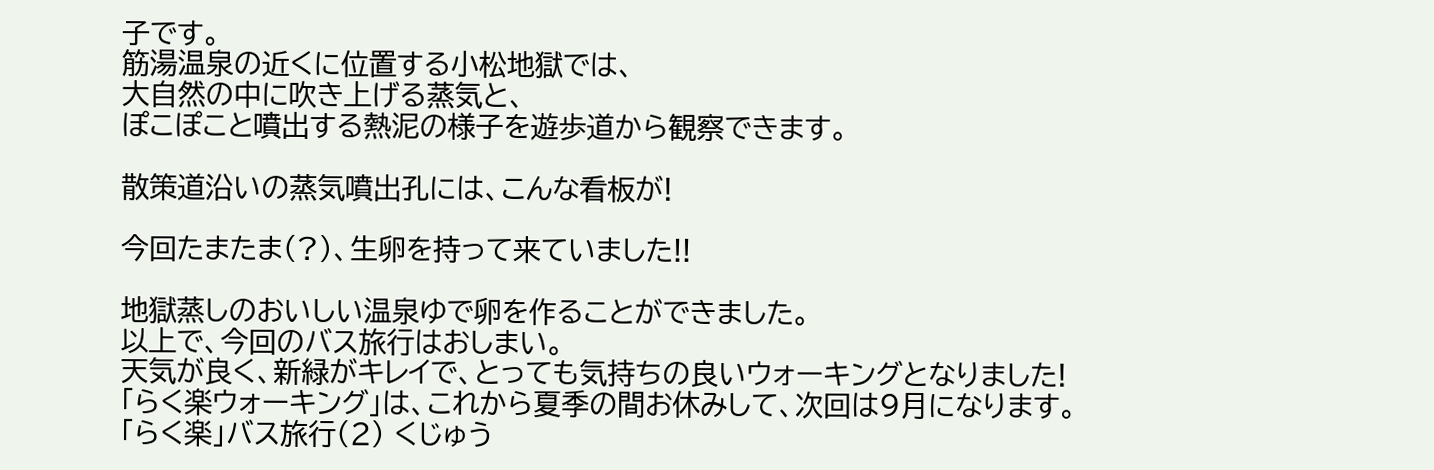子です。
筋湯温泉の近くに位置する小松地獄では、
大自然の中に吹き上げる蒸気と、
ぽこぽこと噴出する熱泥の様子を遊歩道から観察できます。

散策道沿いの蒸気噴出孔には、こんな看板が!

今回たまたま(?)、生卵を持って来ていました!!

地獄蒸しのおいしい温泉ゆで卵を作ることができました。
以上で、今回のバス旅行はおしまい。
天気が良く、新緑がキレイで、とっても気持ちの良いウォーキングとなりました!
「らく楽ウォーキング」は、これから夏季の間お休みして、次回は9月になります。
「らく楽」バス旅行(2) くじゅう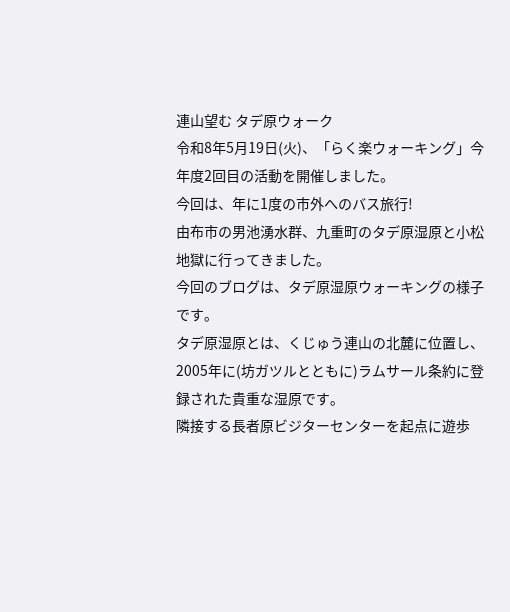連山望む タデ原ウォーク
令和8年5月19日(火)、「らく楽ウォーキング」今年度2回目の活動を開催しました。
今回は、年に1度の市外へのバス旅行!
由布市の男池湧水群、九重町のタデ原湿原と小松地獄に行ってきました。
今回のブログは、タデ原湿原ウォーキングの様子です。
タデ原湿原とは、くじゅう連山の北麓に位置し、
2005年に(坊ガツルとともに)ラムサール条約に登録された貴重な湿原です。
隣接する長者原ビジターセンターを起点に遊歩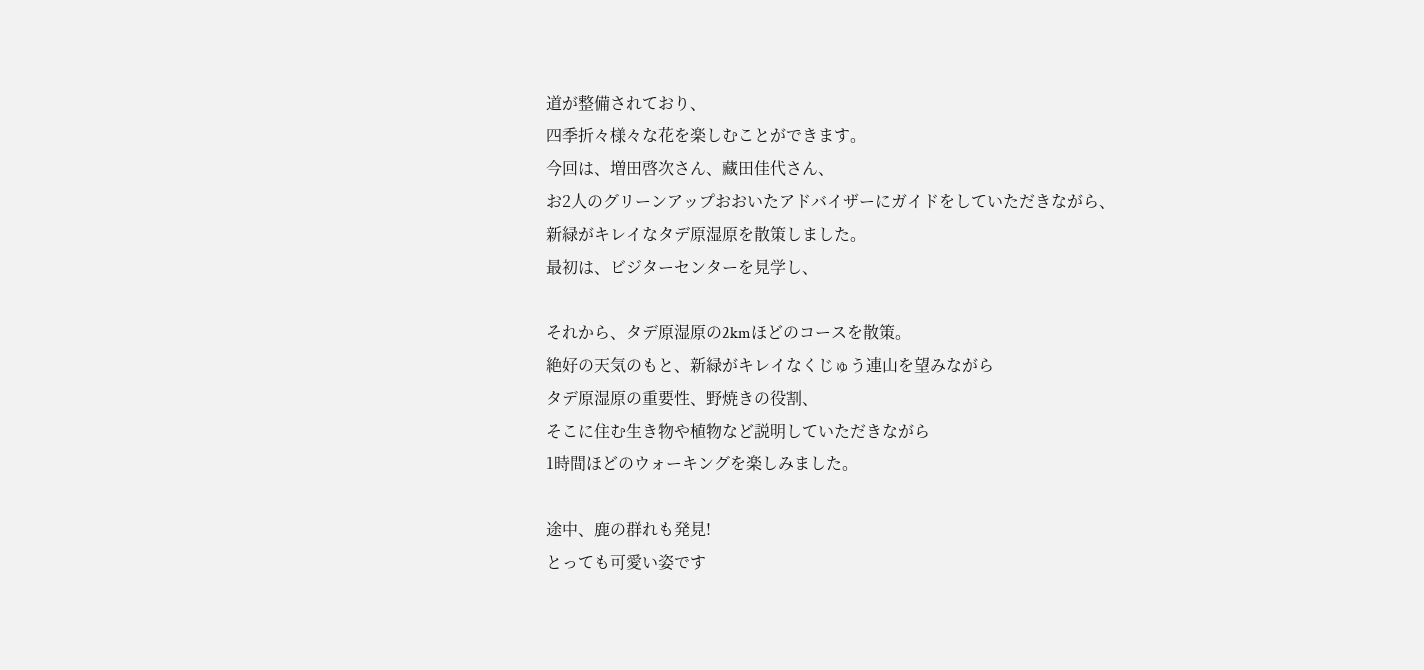道が整備されており、
四季折々様々な花を楽しむことができます。
今回は、増田啓次さん、藏田佳代さん、
お2人のグリーンアップおおいたアドバイザーにガイドをしていただきながら、
新緑がキレイなタデ原湿原を散策しました。
最初は、ビジターセンターを見学し、

それから、タデ原湿原の2kmほどのコースを散策。
絶好の天気のもと、新緑がキレイなくじゅう連山を望みながら
タデ原湿原の重要性、野焼きの役割、
そこに住む生き物や植物など説明していただきながら
1時間ほどのウォーキングを楽しみました。

途中、鹿の群れも発見!
とっても可愛い姿です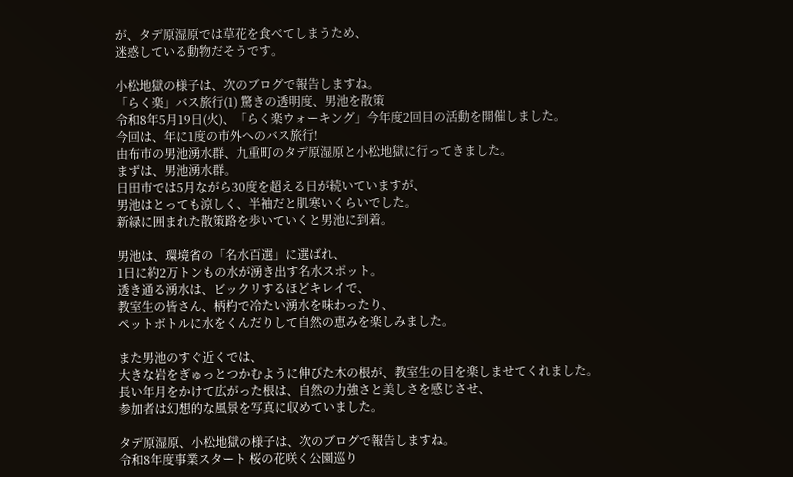が、タデ原湿原では草花を食べてしまうため、
迷惑している動物だそうです。

小松地獄の様子は、次のブログで報告しますね。
「らく楽」バス旅行(1) 驚きの透明度、男池を散策
令和8年5月19日(火)、「らく楽ウォーキング」今年度2回目の活動を開催しました。
今回は、年に1度の市外へのバス旅行!
由布市の男池湧水群、九重町のタデ原湿原と小松地獄に行ってきました。
まずは、男池湧水群。
日田市では5月ながら30度を超える日が続いていますが、
男池はとっても涼しく、半袖だと肌寒いくらいでした。
新緑に囲まれた散策路を歩いていくと男池に到着。

男池は、環境省の「名水百選」に選ばれ、
1日に約2万トンもの水が湧き出す名水スポット。
透き通る湧水は、ビックリするほどキレイで、
教室生の皆さん、柄杓で冷たい湧水を味わったり、
ペットボトルに水をくんだりして自然の恵みを楽しみました。

また男池のすぐ近くでは、
大きな岩をぎゅっとつかむように伸びた木の根が、教室生の目を楽しませてくれました。
長い年月をかけて広がった根は、自然の力強さと美しさを感じさせ、
参加者は幻想的な風景を写真に収めていました。

タデ原湿原、小松地獄の様子は、次のブログで報告しますね。
令和8年度事業スタート 桜の花咲く公園巡り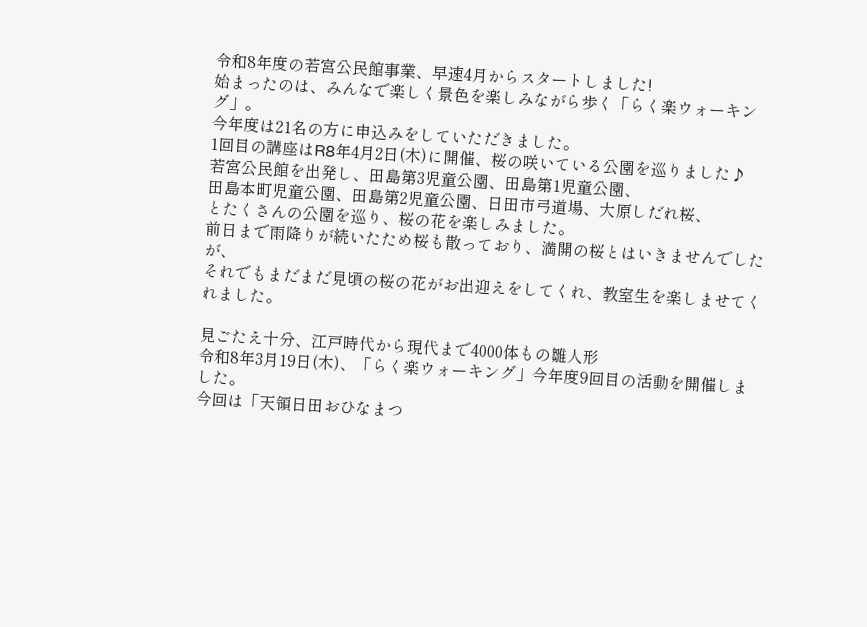令和8年度の若宮公民館事業、早速4月からスタートしました!
始まったのは、みんなで楽しく景色を楽しみながら歩く「らく楽ウォーキング」。
今年度は21名の方に申込みをしていただきました。
1回目の講座はR8年4月2日(木)に開催、桜の咲いている公園を巡りました♪
若宮公民館を出発し、田島第3児童公園、田島第1児童公園、
田島本町児童公園、田島第2児童公園、日田市弓道場、大原しだれ桜、
とたくさんの公園を巡り、桜の花を楽しみました。
前日まで雨降りが続いたため桜も散っており、満開の桜とはいきませんでしたが、
それでもまだまだ見頃の桜の花がお出迎えをしてくれ、教室生を楽しませてくれました。

見ごたえ十分、江戸時代から現代まで4000体もの雛人形
令和8年3月19日(木)、「らく楽ウォーキング」今年度9回目の活動を開催しました。
今回は「天領日田おひなまつ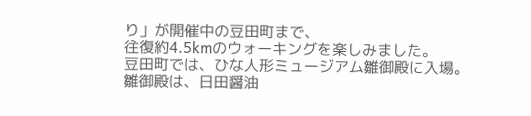り」が開催中の豆田町まで、
往復約4.5kmのウォーキングを楽しみました。
豆田町では、ひな人形ミュージアム雛御殿に入場。
雛御殿は、日田醤油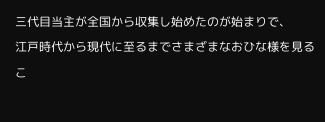三代目当主が全国から収集し始めたのが始まりで、
江戸時代から現代に至るまでさまざまなおひな様を見るこ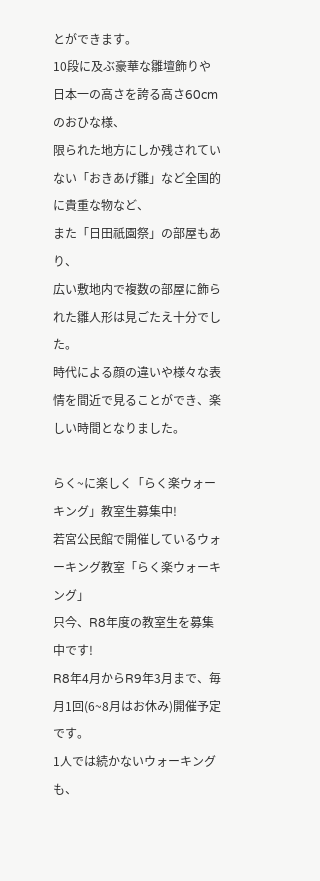とができます。
10段に及ぶ豪華な雛壇飾りや日本一の高さを誇る高さ60cmのおひな様、
限られた地方にしか残されていない「おきあげ雛」など全国的に貴重な物など、
また「日田祇園祭」の部屋もあり、
広い敷地内で複数の部屋に飾られた雛人形は見ごたえ十分でした。
時代による顔の違いや様々な表情を間近で見ることができ、楽しい時間となりました。

らく~に楽しく「らく楽ウォーキング」教室生募集中!
若宮公民館で開催しているウォーキング教室「らく楽ウォーキング」
只今、R8年度の教室生を募集中です!
R8年4月からR9年3月まで、毎月1回(6~8月はお休み)開催予定です。
1人では続かないウォーキングも、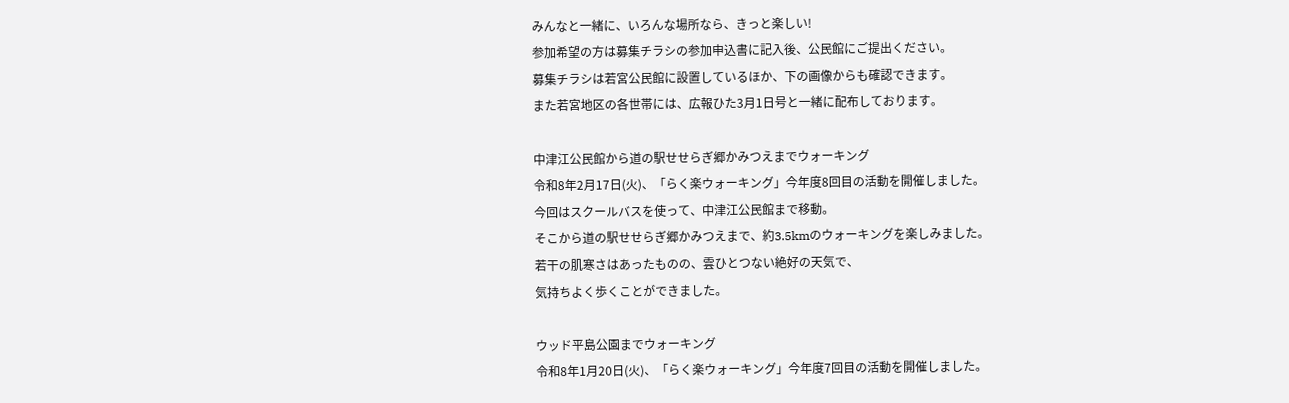みんなと一緒に、いろんな場所なら、きっと楽しい!
参加希望の方は募集チラシの参加申込書に記入後、公民館にご提出ください。
募集チラシは若宮公民館に設置しているほか、下の画像からも確認できます。
また若宮地区の各世帯には、広報ひた3月1日号と一緒に配布しております。

中津江公民館から道の駅せせらぎ郷かみつえまでウォーキング
令和8年2月17日(火)、「らく楽ウォーキング」今年度8回目の活動を開催しました。
今回はスクールバスを使って、中津江公民館まで移動。
そこから道の駅せせらぎ郷かみつえまで、約3.5kmのウォーキングを楽しみました。
若干の肌寒さはあったものの、雲ひとつない絶好の天気で、
気持ちよく歩くことができました。

ウッド平島公園までウォーキング
令和8年1月20日(火)、「らく楽ウォーキング」今年度7回目の活動を開催しました。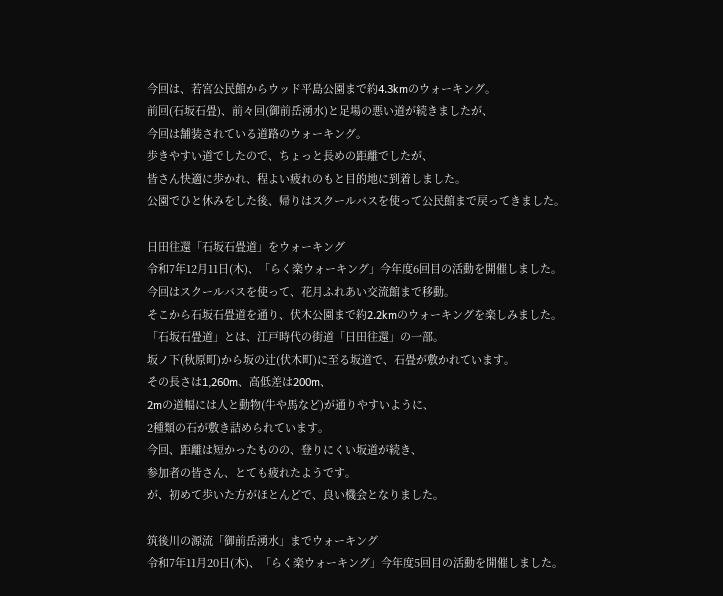今回は、若宮公民館からウッド平島公園まで約4.3kmのウォーキング。
前回(石坂石畳)、前々回(御前岳湧水)と足場の悪い道が続きましたが、
今回は舗装されている道路のウォーキング。
歩きやすい道でしたので、ちょっと長めの距離でしたが、
皆さん快適に歩かれ、程よい疲れのもと目的地に到着しました。
公園でひと休みをした後、帰りはスクールバスを使って公民館まで戻ってきました。

日田往還「石坂石畳道」をウォーキング
令和7年12月11日(木)、「らく楽ウォーキング」今年度6回目の活動を開催しました。
今回はスクールバスを使って、花月ふれあい交流館まで移動。
そこから石坂石畳道を通り、伏木公園まで約2.2kmのウォーキングを楽しみました。
「石坂石畳道」とは、江戸時代の街道「日田往還」の一部。
坂ノ下(秋原町)から坂の辻(伏木町)に至る坂道で、石畳が敷かれています。
その長さは1,260m、高低差は200m、
2mの道幅には人と動物(牛や馬など)が通りやすいように、
2種類の石が敷き詰められています。
今回、距離は短かったものの、登りにくい坂道が続き、
参加者の皆さん、とても疲れたようです。
が、初めて歩いた方がほとんどで、良い機会となりました。

筑後川の源流「御前岳湧水」までウォーキング
令和7年11月20日(木)、「らく楽ウォーキング」今年度5回目の活動を開催しました。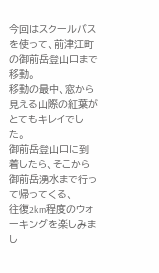今回はスクールバスを使って、前津江町の御前岳登山口まで移動。
移動の最中、窓から見える山際の紅葉がとてもキレイでした。
御前岳登山口に到着したら、そこから御前岳湧水まで行って帰ってくる、
往復2km程度のウォーキングを楽しみまし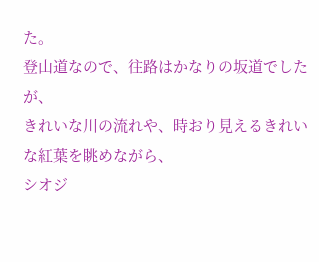た。
登山道なので、往路はかなりの坂道でしたが、
きれいな川の流れや、時おり見えるきれいな紅葉を眺めながら、
シオジ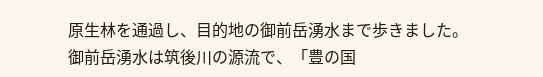原生林を通過し、目的地の御前岳湧水まで歩きました。
御前岳湧水は筑後川の源流で、「豊の国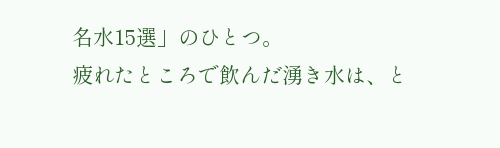名水15選」のひとつ。
疲れたところで飲んだ湧き水は、と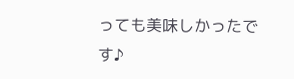っても美味しかったです♪